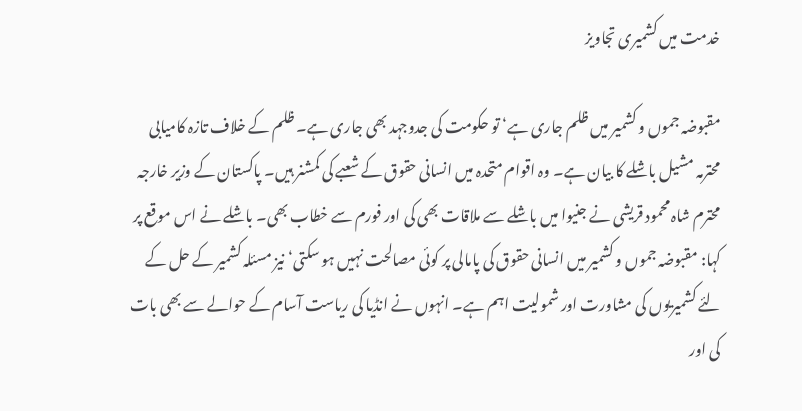خدمت میں کشمیری تجاویز

مقبوضہ جموں و کشمیر میں ظلم جاری ہے‘ تو حکومت کی جدوجہد بھی جاری ہے۔ ظلم کے خلاف تازہ کامیابی محترمہ مشیل باشلے کا بیان ہے۔ وہ اقوام متحدہ میں انسانی حقوق کے شعبے کی کمشنر ہیں۔ پاکستان کے وزیر خارجہ محترم شاہ محمود قریشی نے جنیوا میں باشلے سے ملاقات بھی کی اور فورم سے خطاب بھی۔ باشلے نے اس موقع پر کہا: مقبوضہ جموں و کشمیر میں انسانی حقوق کی پامالی پر کوئی مصالحت نہیں ہو سکتی‘ نیز مسئلہ کشمیر کے حل کے لئے کشمیریوں کی مشاورت اور شمولیت اہم ہے۔ انہوں نے انڈیا کی ریاست آسام کے حوالے سے بھی بات کی اور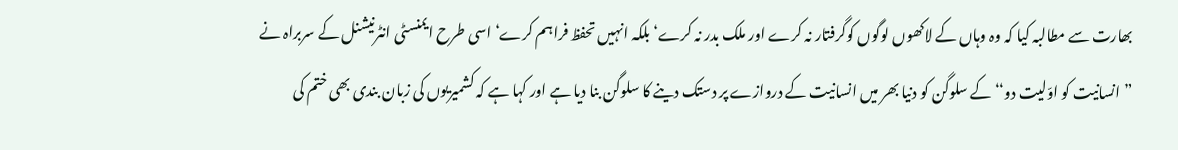بھارت سے مطالبہ کیا کہ وہ وہاں کے لاکھوں لوگوں کوگرفتار نہ کرے اور ملک بدر نہ کرے‘ بلکہ انہیں تحفظ فراہم کرے‘ اسی طرح ایمنسٹی انٹرنیشنل کے سربراہ نے ”انسانیت کو اوّلیت دو‘‘ کے سلوگن کو دنیا بھر میں انسانیت کے دروازے پر دستک دینے کا سلوگن بنا دیا ہے اور کہا ہے کہ کشمیریوں کی زبان بندی بھی ختم کی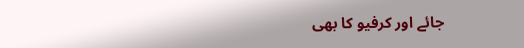جائے اور کرفیو کا بھی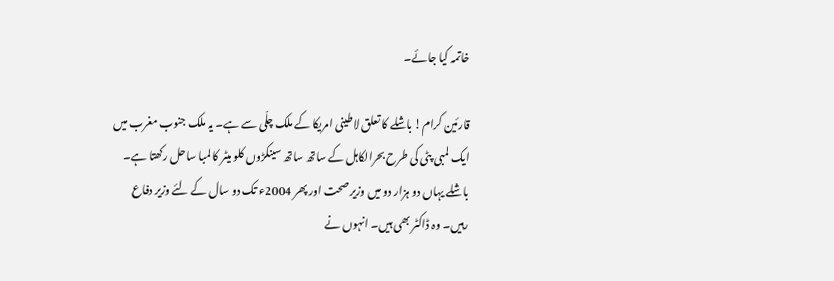خاتمہ کیا جائے۔

قارئین کرام! باشلے کا تعلق لاطینی امریکا کے ملک چلّی سے ہے۔ یہ ملک جنوب مغرب میں ایک لمبی پٹی کی طرح بحرالکاہل کے ساتھ ساتھ سینکڑوں کلو میٹر کا لمبا ساحل رکھتا ہے۔ باشلے یہاں دو ہزار دو میں وزیر صحت اور پھر 2004ء تک دو سال کے لئے وزیر دفاع رہیں۔ وہ ڈاکٹر بھی ہیں۔ انہوں نے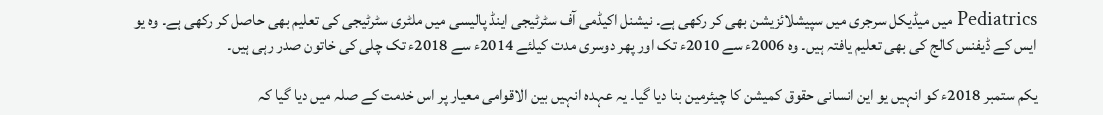Pediatrics میں میڈیکل سرجری میں سپیشلائزیشن بھی کر رکھی ہے۔ نیشنل اکیڈمی آف سٹرٹیجی اینڈ پالیسی میں ملٹری سٹرٹیجی کی تعلیم بھی حاصل کر رکھی ہے۔ وہ یو ایس کے ڈیفنس کالج کی بھی تعلیم یافتہ ہیں۔ وہ 2006ء سے 2010ء تک اور پھر دوسری مدت کیلئے 2014ء سے 2018ء تک چلی کی خاتون صدر رہی ہیں۔

یکم ستمبر 2018ء کو انہیں یو این انسانی حقوق کمیشن کا چیئرمین بنا دیا گیا۔ یہ عہدہ انہیں بین الاقوامی معیار پر اس خدمت کے صلہ میں دیا گیا کہ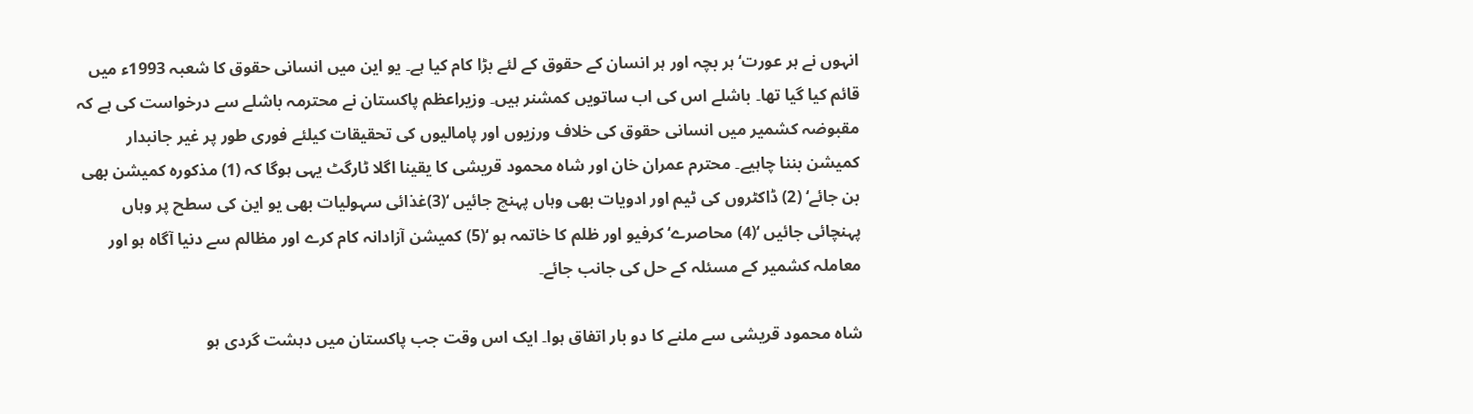انہوں نے ہر عورت‘ ہر بچہ اور ہر انسان کے حقوق کے لئے بڑا کام کیا ہے۔ یو این میں انسانی حقوق کا شعبہ 1993ء میں قائم کیا گیا تھا۔ باشلے اس کی اب ساتویں کمشنر ہیں۔ وزیراعظم پاکستان نے محترمہ باشلے سے درخواست کی ہے کہ مقبوضہ کشمیر میں انسانی حقوق کی خلاف ورزیوں اور پامالیوں کی تحقیقات کیلئے فوری طور پر غیر جانبدار کمیشن بننا چاہیے۔ محترم عمران خان اور شاہ محمود قریشی کا یقینا اگلا ٹارگٹ یہی ہوگا کہ (1) مذکورہ کمیشن بھی بن جائے‘ (2) ڈاکٹروں کی ٹیم اور ادویات بھی وہاں پہنچ جائیں ‘(3)غذائی سہولیات بھی یو این کی سطح پر وہاں پہنچائی جائیں ‘(4) محاصرے‘ کرفیو اور ظلم کا خاتمہ ہو ‘(5) کمیشن آزادانہ کام کرے اور مظالم سے دنیا آگاہ ہو اور معاملہ کشمیر کے مسئلہ کے حل کی جانب جائے۔

شاہ محمود قریشی سے ملنے کا دو بار اتفاق ہوا۔ ایک اس وقت جب پاکستان میں دہشت گردی ہو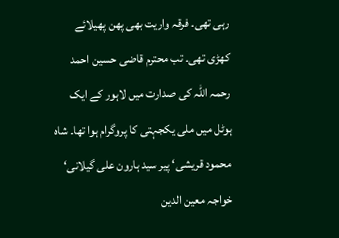رہی تھی۔ فرقہ واریت بھی پھن پھیلائے کھڑی تھی۔ تب محترم قاضی حسین احمد رحمہ اللہ کی صدارت میں لاہور کے ایک ہوٹل میں ملی یکجہتی کا پروگرام ہوا تھا۔ شاہ محمود قریشی‘ پیر سید ہارون علی گیلانی‘ خواجہ معین الدین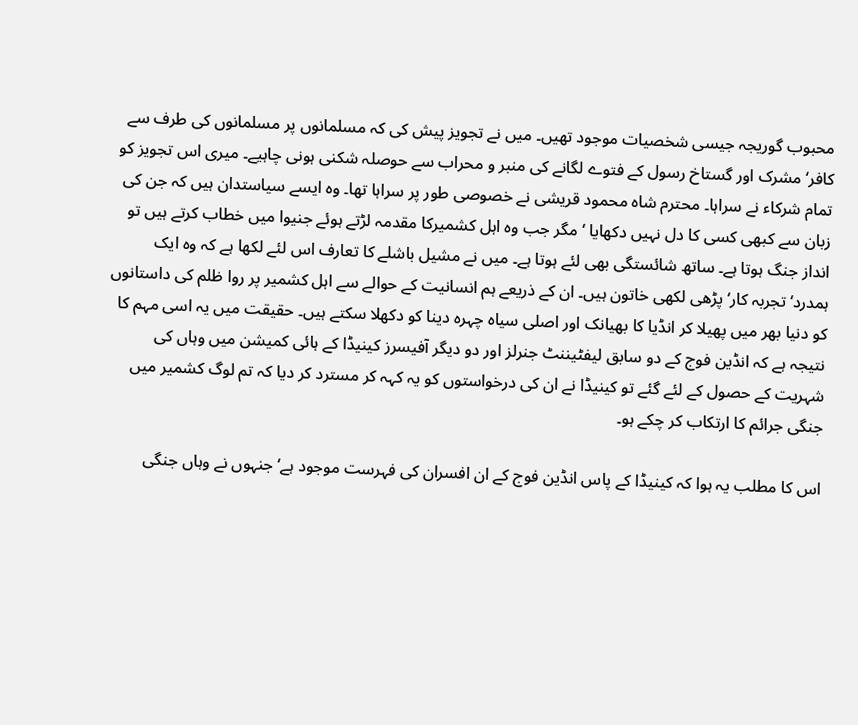محبوب گوریجہ جیسی شخصیات موجود تھیں۔ میں نے تجویز پیش کی کہ مسلمانوں پر مسلمانوں کی طرف سے کافر‘ مشرک اور گستاخ رسول کے فتوے لگانے کی منبر و محراب سے حوصلہ شکنی ہونی چاہیے۔ میری اس تجویز کو تمام شرکاء نے سراہا۔ محترم شاہ محمود قریشی نے خصوصی طور پر سراہا تھا۔ وہ ایسے سیاستدان ہیں کہ جن کی زبان سے کبھی کسی کا دل نہیں دکھایا ‘ مگر جب وہ اہل کشمیرکا مقدمہ لڑتے ہوئے جنیوا میں خطاب کرتے ہیں تو انداز جنگ ہوتا ہے۔ ساتھ شائستگی بھی لئے ہوتا ہے۔ میں نے مشیل باشلے کا تعارف اس لئے لکھا ہے کہ وہ ایک ہمدرد‘ تجربہ کار‘ پڑھی لکھی خاتون ہیں۔ ان کے ذریعے ہم انسانیت کے حوالے سے اہل کشمیر پر روا ظلم کی داستانوں کو دنیا بھر میں پھیلا کر انڈیا کا بھیانک اور اصلی سیاہ چہرہ دینا کو دکھلا سکتے ہیں۔ حقیقت میں یہ اسی مہم کا نتیجہ ہے کہ انڈین فوج کے دو سابق لیفٹیننٹ جنرلز اور دو دیگر آفیسرز کینیڈا کے ہائی کمیشن میں وہاں کی شہریت کے حصول کے لئے گئے تو کینیڈا نے ان کی درخواستوں کو یہ کہہ کر مسترد کر دیا کہ تم لوگ کشمیر میں جنگی جرائم کا ارتکاب کر چکے ہو۔

اس کا مطلب یہ ہوا کہ کینیڈا کے پاس انڈین فوج کے ان افسران کی فہرست موجود ہے‘ جنہوں نے وہاں جنگی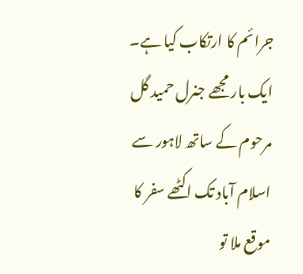جرائم کا ارتکاب کیا ہے۔ ایک بار مجھے جنرل حمید گل مرحوم کے ساتھ لاہور سے اسلام آباد تک اکٹھے سفر کا موقع ملا تو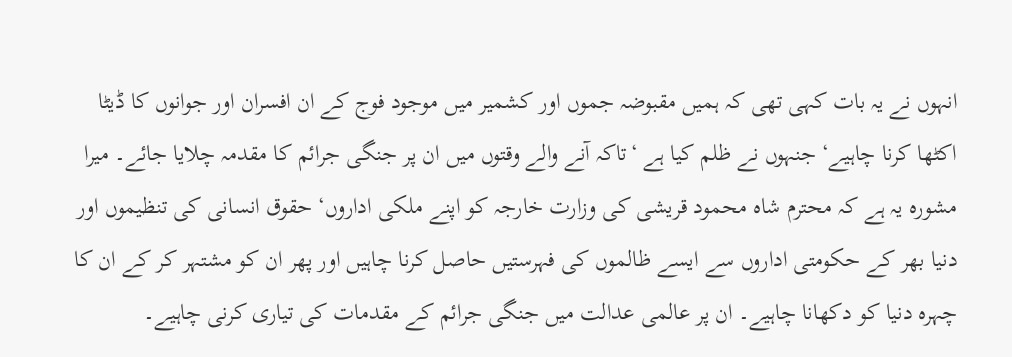انہوں نے یہ بات کہی تھی کہ ہمیں مقبوضہ جموں اور کشمیر میں موجود فوج کے ان افسران اور جوانوں کا ڈیٹا اکٹھا کرنا چاہیے‘ جنہوں نے ظلم کیا ہے ‘تاکہ آنے والے وقتوں میں ان پر جنگی جرائم کا مقدمہ چلایا جائے۔ میرا مشورہ یہ ہے کہ محترم شاہ محمود قریشی کی وزارت خارجہ کو اپنے ملکی اداروں‘ حقوق انسانی کی تنظیموں اور دنیا بھر کے حکومتی اداروں سے ایسے ظالموں کی فہرستیں حاصل کرنا چاہیں اور پھر ان کو مشتہر کر کے ان کا چہرہ دنیا کو دکھانا چاہیے۔ ان پر عالمی عدالت میں جنگی جرائم کے مقدمات کی تیاری کرنی چاہیے۔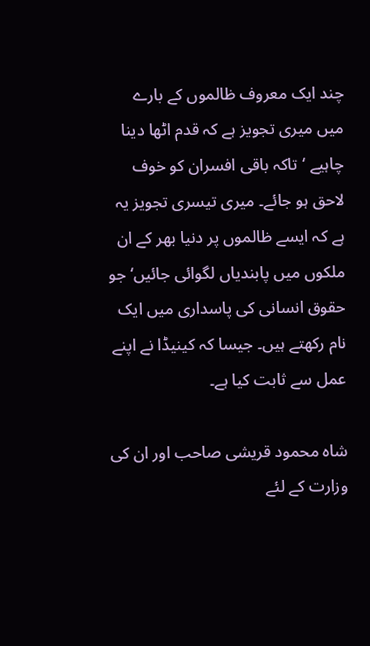چند ایک معروف ظالموں کے بارے میں میری تجویز ہے کہ قدم اٹھا دینا چاہیے ‘تاکہ باقی افسران کو خوف لاحق ہو جائے۔ میری تیسری تجویز یہ ہے کہ ایسے ظالموں پر دنیا بھر کے ان ملکوں میں پابندیاں لگوائی جائیں‘ جو حقوق انسانی کی پاسداری میں ایک نام رکھتے ہیں۔ جیسا کہ کینیڈا نے اپنے عمل سے ثابت کیا ہے۔

شاہ محمود قریشی صاحب اور ان کی وزارت کے لئے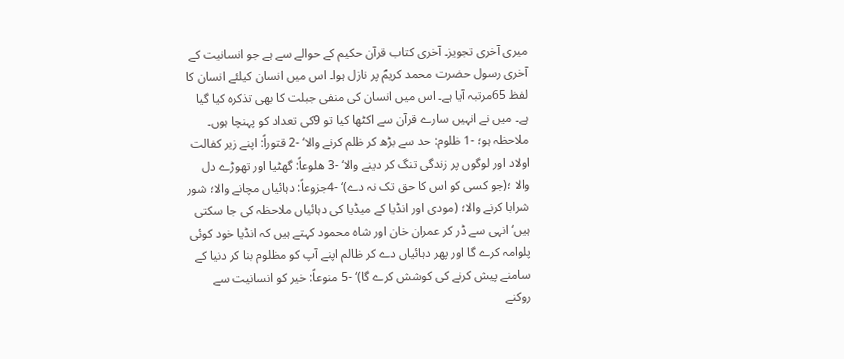میری آخری تجویز۔ آخری کتاب قرآن حکیم کے حوالے سے ہے جو انسانیت کے آخری رسول حضرت محمد کریمؐ پر نازل ہوا۔ اس میں انسان کیلئے انسان کا لفظ 65مرتبہ آیا ہے۔ اس میں انسان کی منفی جبلت کا بھی تذکرہ کیا گیا ہے۔ میں نے انہیں سارے قرآن سے اکٹھا کیا تو 9کی تعداد کو پہنچا ہوں۔ ملاحظہ ہو؛ -1 ظلوم: حد سے بڑھ کر ظلم کرنے والا‘ -2 قتوراً: اپنے زیر کفالت اولاد اور لوگوں پر زندگی تنگ کر دینے والا‘ -3 ھلوعاً: گھٹیا اور تھوڑے دل والا ؛(جو کسی کو اس کا حق تک نہ دے)‘ -4جزوعاً: دہائیاں مچانے والا؛ شور شرابا کرنے والا؛ (مودی اور انڈیا کے میڈیا کی دہائیاں ملاحظہ کی جا سکتی ہیں‘ انہی سے ڈر کر عمران خان اور شاہ محمود کہتے ہیں کہ انڈیا خود کوئی پلوامہ کرے گا اور پھر دہائیاں دے کر ظالم اپنے آپ کو مظلوم بنا کر دنیا کے سامنے پیش کرنے کی کوشش کرے گا)‘ -5 منوعاً: خیر کو انسانیت سے روکنے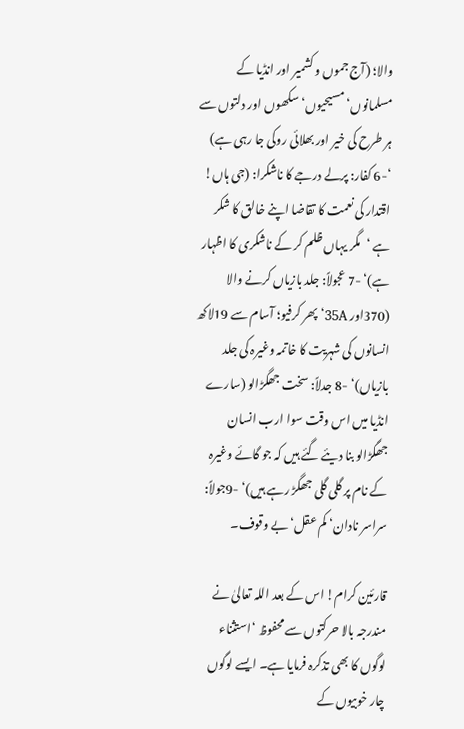والا؛ (آج جموں و کشمیر اور انڈیا کے مسلمانوں‘ مسیحیوں‘ سکھوں اور دلتوں سے ہر طرح کی خیر اور بھلائی روکی جا رہی ہے) ‘-6 کفار: پرلے درجے کا ناشکرا: (جی ہاں! اقتدار کی نعمت کا تقاضا اپنے خالق کا شکر ہے ‘مگر یہاں ظلم کر کے ناشکری کا اظہار ہے)‘ -7 عجولاً: جلد بازیاں کرنے والا (370اور 35A‘پھر کرفیو؛ آسام سے 19لاکھ انسانوں کی شہریت کا خاتمہ وغیرہ کی جلد بازیاں)‘ -8 جدلاً: سخت جھگڑالو (سارے انڈیا میں اس وقت سوا ارب انسان جھگڑالو بنا دیئے گئے ہیں کہ جو گائے وغیرہ کے نام پر گلی گلی جھگڑ رہے ہیں)‘ -9جولاً: سراسر نادان‘ کم عقل‘ بے وقوف۔

قارئین کرام! اس کے بعد اللہ تعالیٰ نے مندرجہ بالا حرکتوں سے محفوظ ‘استثناء لوگوں کا بھی تذکرہ فرمایا ہے۔ ایسے لوگوں چار خوبیوں کے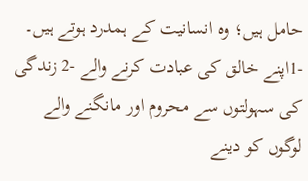حامل ہیں؛ وہ انسانیت کے ہمدرد ہوتے ہیں۔ -1اپنے خالق کی عبادت کرنے والے -2 زندگی کی سہولتوں سے محروم اور مانگنے والے لوگوں کو دینے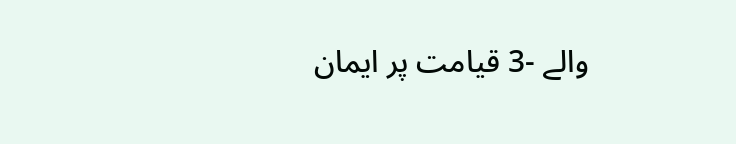والے -3 قیامت پر ایمان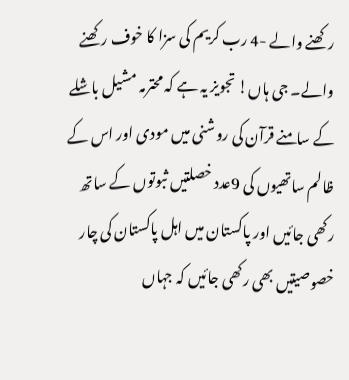رکھنے والے -4 رب کریم کی سزا کا خوف رکھنے والے۔ جی ہاں! تجویز یہ ہے کہ محترمہ مشیل باشلے کے سامنے قرآن کی روشنی میں مودی اور اس کے ظالم ساتھیوں کی 9عدد خصلتیں ثبوتوں کے ساتھ رکھی جائیں اور پاکستان میں اہل پاکستان کی چار خصوصیتیں بھی رکھی جائیں کہ جہاں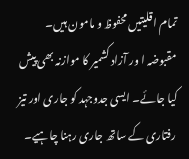تمام اقلیتیں محفوظ و مامون ہیں۔ مقبوضہ ا ور آزاد کشمیر کا موازنہ بھی پیش کیا جائے۔ ایسی جدوجہد کو جاری اور تیز رفتاری کے ساتھ جاری رہنا چاہیے۔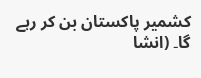کشمیر پاکستان بن کر رہے گا۔ (انشا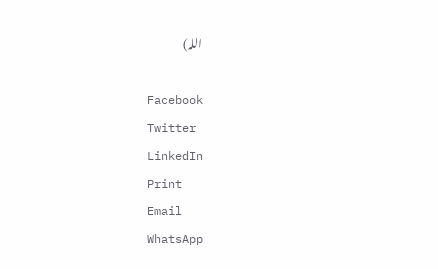اللہ)

Facebook
Twitter
LinkedIn
Print
Email
WhatsApp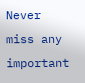Never miss any important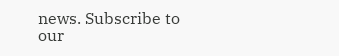news. Subscribe to our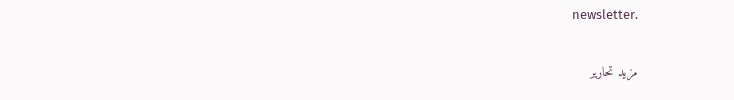newsletter.

مزید تحاریر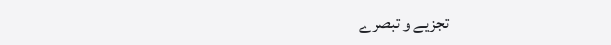تجزیے و تبصرے